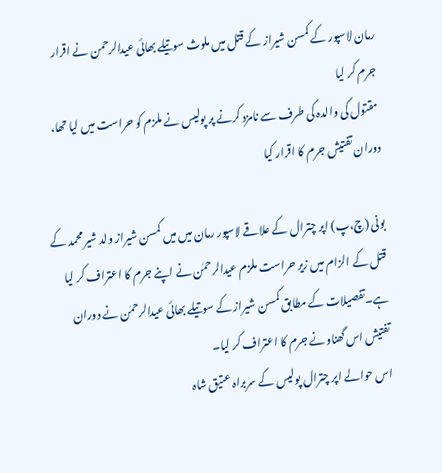رمان لاسپور کے کمسن شیراز کے قتل میں ملوث سوتیلے بھائی عیدالرحمن نے اقرار جرم کر لیا
مقتول کی والدہ کی طرف سے نامزد کرنے پر پولیس نے ملزم کو حراست میں لیا تھا، دوران تفتیش جرم کا اقرار کیا

بونی (چ،پ) اپر چترال کے علاقے لاسپور رمان میں میں کمسن شیراز ولد شیر محمد کے قتل کے الزام میں زیر حراست ملزم عیدالرحمٰن نے اپنے جرم کا اعتراف کر لیا ہے۔تفصیلات کے مطابق کمسن شیراز کے سوتیلے بھائی عیدالرحمٰن نے دوران تفتیش اس گھناونے جرم کا اعتراف کر لیا۔
اس حوالے اپر چترال پولیس کے سربراہ عتیق شاہ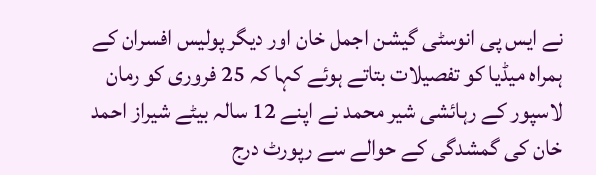نے ایس پی انوسٹی گیشن اجمل خان اور دیگر پولیس افسران کے ہمراہ میڈیا کو تفصیلات بتاتے ہوئے کہا کہ 25 فروری کو رمان لاسپور کے رہائشی شیر محمد نے اپنے 12 سالہ بیٹے شیراز احمد خان کی گمشدگی کے حوالے سے رپورٹ درج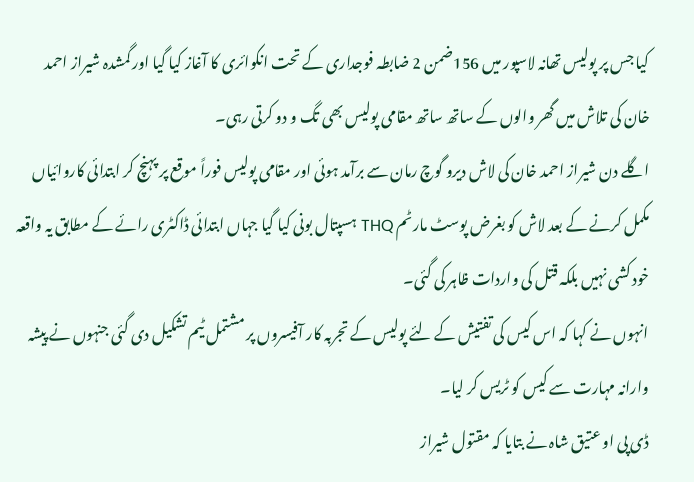کیا جس پر پولیس تھانہ لاسپور میں 156ضمن 2 ضابطہ فوجداری کے تحت انکوائری کا آغاز کیا گیا اور گمشدہ شیراز احمد خان کی تلاش میں گھر والوں کے ساتھ ساتھ مقامی پولیس بھی تگ و دو کرتی رہی۔
اگلے دن شیراز احمد خان کی لاش دیرو گوچ رمان سے برآمد ہوئی اور مقامی پولیس فوراً موقع پر پہنچ کر ابتدائی کاروائیاں مکمل کرنے کے بعد لاش کو بغرض پوسٹ مارٹم THQ ہسپتال بونی کیا گیا جہاں ابتدائی ڈاکٹری رائے کے مطابق یہ واقعہ خود کشی نہیں بلکہ قتل کی واردات ظاہر کی گئی۔
انہوں نے کہا کہ اس کیس کی تفتیش کے لئے پولیس کے تجربہ کار آفیسروں پر مشتمل ٹیم تشکیل دی گئی جنہوں نے پیشہ وارانہ مہارت سے کیس کو ٹریس کر لیا۔
ڈی پی او عتیق شاہ نے بتایا کہ مقتول شیراز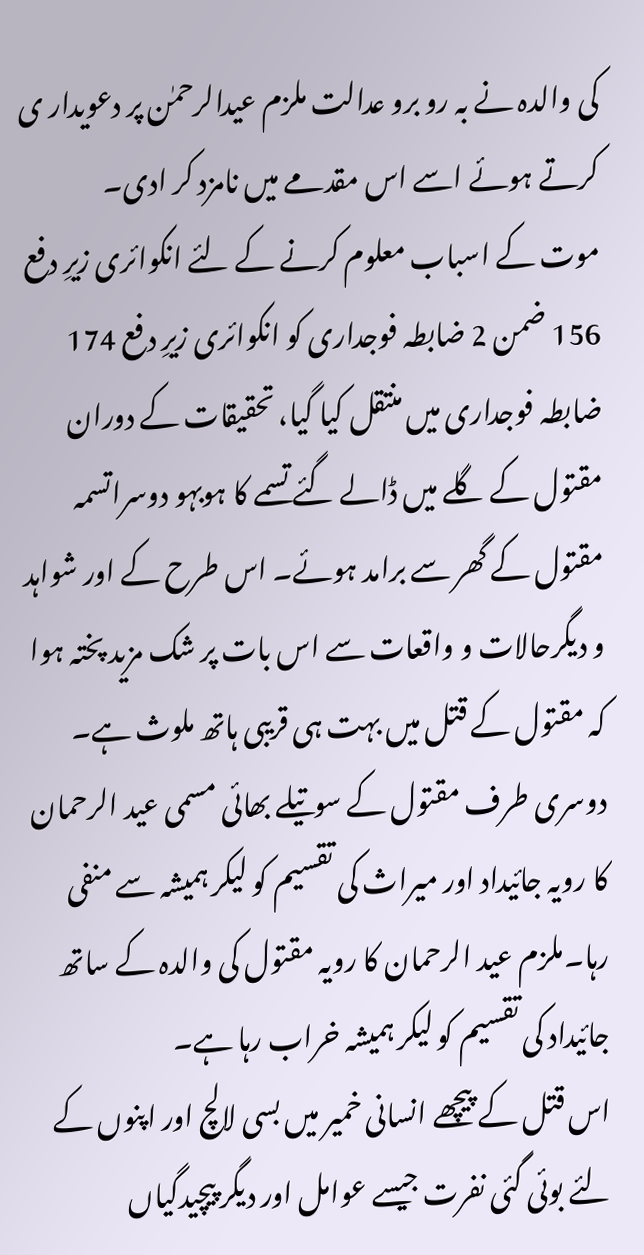کی والدہ نے بہ رو برو عدالت ملزم عیدالرحمٰن پر دعویدار ی کرتے ہوئے اسے اس مقدمے میں نامزد کر ادی۔
موت کے اسباب معلوم کرنے کے لئے انکوائری زیرِ دفع 156 ضمن 2 ضابطہ فوجداری کو انکوائری زیرِ دفع 174 ضابطہ فوجداری میں منتقل کیا گیا، تحقیقات کے دوران مقتول کے گلے میں ڈالے گئے تسمے کا ہوبہو دوسراتسمہ مقتول کے گھر سے برامد ہوئے۔ اس طرح کے اور شواہد و دیگرحالات و واقعات سے اس بات پر شک مزید پختہ ہوا کہ مقتول کے قتل میں بہت ہی قریبی ہاتھ ملوث ہے۔
دوسری طرف مقتول کے سوتیلے بھائی مسمی عید الرحمان کا رویہ جائیداد اور میراث کی تقسیم کو لیکر ہمیشہ سے منفی رہا۔ملزم عید الرحمان کا رویہ مقتول کی والدہ کے ساتھ جائیداد کی تقسیم کو لیکر ہمیشہ خراب رہا ہے۔
اس قتل کے پیچھے انسانی خمیر میں بسی لالچ اور اپنوں کے لئے بوئی گئی نفرت جیسے عوامل اور دیگر پیچیدگیاں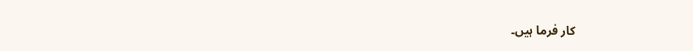کار فرما ہیں۔